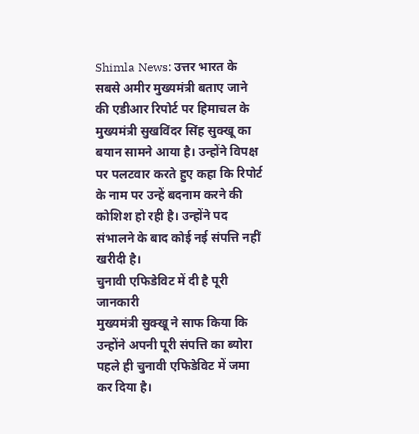Shimla News: उत्तर भारत के सबसे अमीर मुख्यमंत्री बताए जाने की एडीआर रिपोर्ट पर हिमाचल के मुख्यमंत्री सुखविंदर सिंह सुक्खू का बयान सामने आया है। उन्होंने विपक्ष पर पलटवार करते हुए कहा कि रिपोर्ट के नाम पर उन्हें बदनाम करने की कोशिश हो रही है। उन्होंने पद संभालने के बाद कोई नई संपत्ति नहीं खरीदी है।
चुनावी एफिडेविट में दी है पूरी जानकारी
मुख्यमंत्री सुक्खू ने साफ किया कि उन्होंने अपनी पूरी संपत्ति का ब्योरा पहले ही चुनावी एफिडेविट में जमा कर दिया है।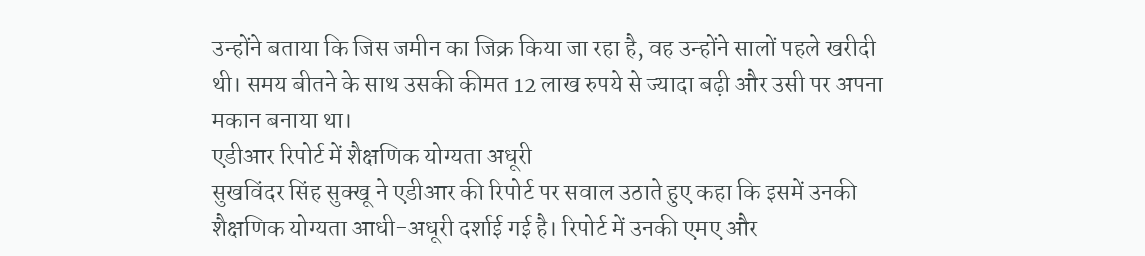उन्होंने बताया कि जिस जमीन का जिक्र किया जा रहा है, वह उन्होंने सालों पहले खरीदी थी। समय बीतने के साथ उसकी कीमत 12 लाख रुपये से ज्यादा बढ़ी और उसी पर अपना मकान बनाया था।
एडीआर रिपोर्ट में शैक्षणिक योग्यता अधूरी
सुखविंदर सिंह सुक्खू ने एडीआर की रिपोर्ट पर सवाल उठाते हुए कहा कि इसमें उनकी शैक्षणिक योग्यता आधी-अधूरी दर्शाई गई है। रिपोर्ट में उनकी एमए और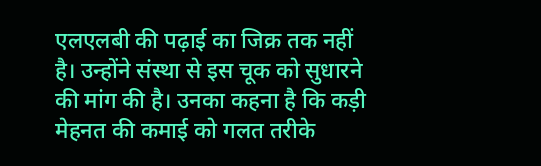एलएलबी की पढ़ाई का जिक्र तक नहीं है। उन्होंने संस्था से इस चूक को सुधारने की मांग की है। उनका कहना है कि कड़ी मेहनत की कमाई को गलत तरीके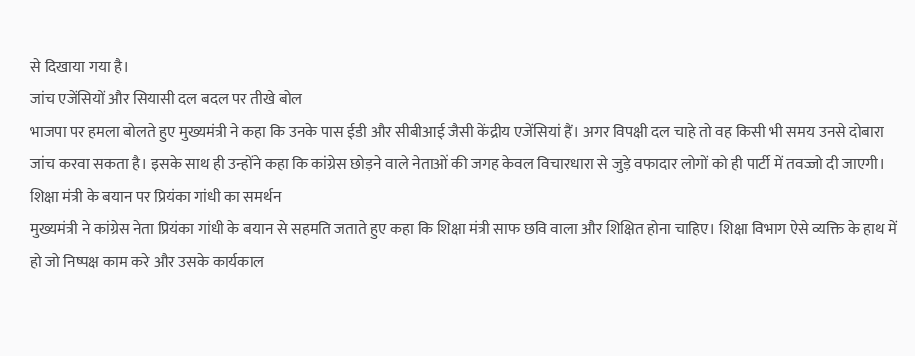से दिखाया गया है।
जांच एजेंसियों और सियासी दल बदल पर तीखे बोल
भाजपा पर हमला बोलते हुए मुख्यमंत्री ने कहा कि उनके पास ईडी और सीबीआई जैसी केंद्रीय एजेंसियां हैं। अगर विपक्षी दल चाहे तो वह किसी भी समय उनसे दोबारा जांच करवा सकता है। इसके साथ ही उन्होंने कहा कि कांग्रेस छोड़ने वाले नेताओं की जगह केवल विचारधारा से जुड़े वफादार लोगों को ही पार्टी में तवज्जो दी जाएगी।
शिक्षा मंत्री के बयान पर प्रियंका गांधी का समर्थन
मुख्यमंत्री ने कांग्रेस नेता प्रियंका गांधी के बयान से सहमति जताते हुए कहा कि शिक्षा मंत्री साफ छवि वाला और शिक्षित होना चाहिए। शिक्षा विभाग ऐसे व्यक्ति के हाथ में हो जो निष्पक्ष काम करे और उसके कार्यकाल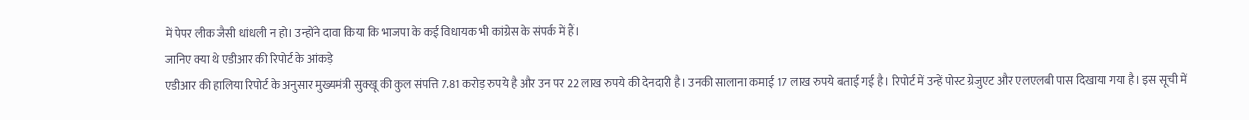में पेपर लीक जैसी धांधली न हो। उन्होंने दावा किया कि भाजपा के कई विधायक भी कांग्रेस के संपर्क में हैं।
जानिए क्या थे एडीआर की रिपोर्ट के आंकड़े
एडीआर की हालिया रिपोर्ट के अनुसार मुख्यमंत्री सुक्खू की कुल संपत्ति 7.81 करोड़ रुपये है और उन पर 22 लाख रुपये की देनदारी है। उनकी सालाना कमाई 17 लाख रुपये बताई गई है। रिपोर्ट में उन्हें पोस्ट ग्रेजुएट और एलएलबी पास दिखाया गया है। इस सूची में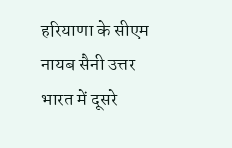हरियाणा के सीएम नायब सैनी उत्तर भारत में दूसरे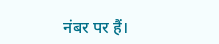नंबर पर हैं।